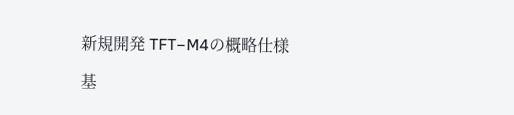新規開発 TFT−M4の概略仕様

基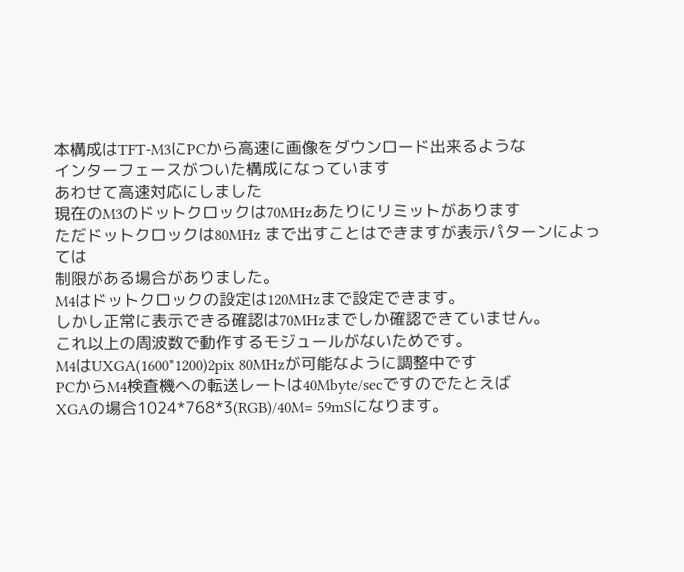本構成はTFT-M3にPCから高速に画像をダウンロード出来るような
インターフェースがついた構成になっています
あわせて高速対応にしました
現在のM3のドットクロックは70MHzあたりにリミットがあります
ただドットクロックは80MHz まで出すことはできますが表示パターンによっては
制限がある場合がありました。
M4はドットクロックの設定は120MHzまで設定できます。
しかし正常に表示できる確認は70MHzまでしか確認できていません。
これ以上の周波数で動作するモジュールがないためです。
M4はUXGA(1600*1200)2pix 80MHzが可能なように調整中です
PCからM4検査機への転送レートは40Mbyte/secですのでたとえば
XGAの場合1024*768*3(RGB)/40M= 59mSになります。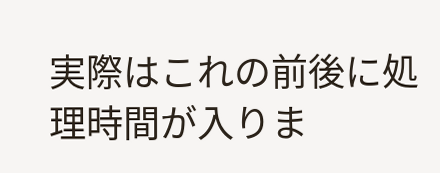実際はこれの前後に処理時間が入りま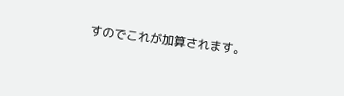すのでこれが加算されます。